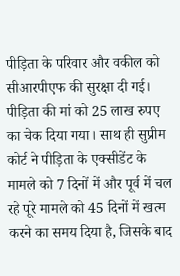पीड़िता के परिवार और वकील को सीआरपीएफ की सुरक्षा दी गई। पीड़िता की मां को 25 लाख रुपए का चेक दिया गया। साथ ही सुप्रीम कोर्ट ने पीड़िता के एक्सीडेंट के मामले को 7 दिनों में और पूर्व में चल रहे पूरे मामले को 45 दिनों में खत्म करने का समय दिया है, जिसके बाद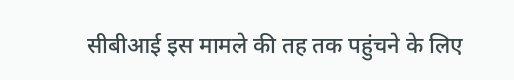सीबीआई इस मामले की तह तक पहुंचने के लिए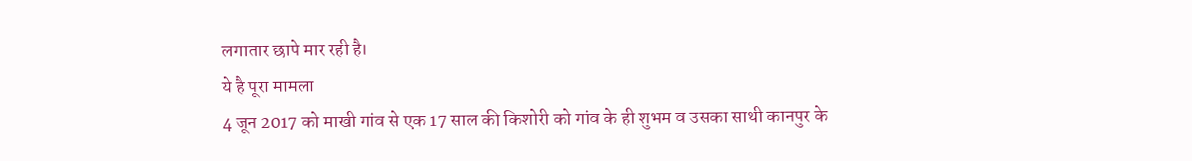लगातार छापे मार रही है।
ये है पूरा मामला
4 जून 2017 को माखी गांव से एक 17 साल की किशोरी को गांव के ही शुभम व उसका साथी कानपुर के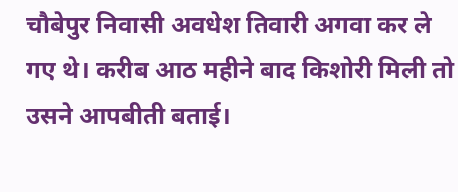चौबेपुर निवासी अवधेश तिवारी अगवा कर ले गए थे। करीब आठ महीने बाद किशोरी मिली तो उसने आपबीती बताई।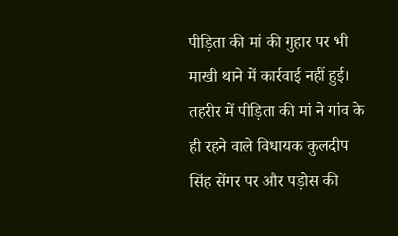पीड़िता की मां की गुहार पर भी माखी थाने में कार्रवाई नहीं हुई।
तहरीर में पीड़िता की मां ने गांव के ही रहने वाले विधायक कुलदीप सिंह सेंगर पर और पड़ोस की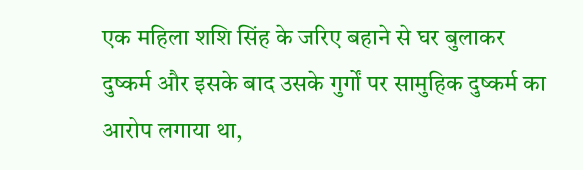एक महिला शशि सिंह के जरिए बहाने से घर बुलाकर दुष्कर्म और इसके बाद उसके गुर्गों पर सामुहिक दुष्कर्म का आरोप लगाया था,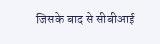जिसके बाद से सीबीआई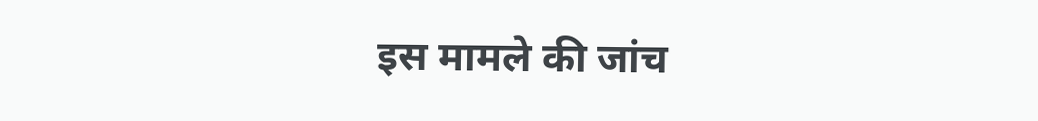इस मामले की जांच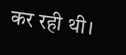कर रही थी।